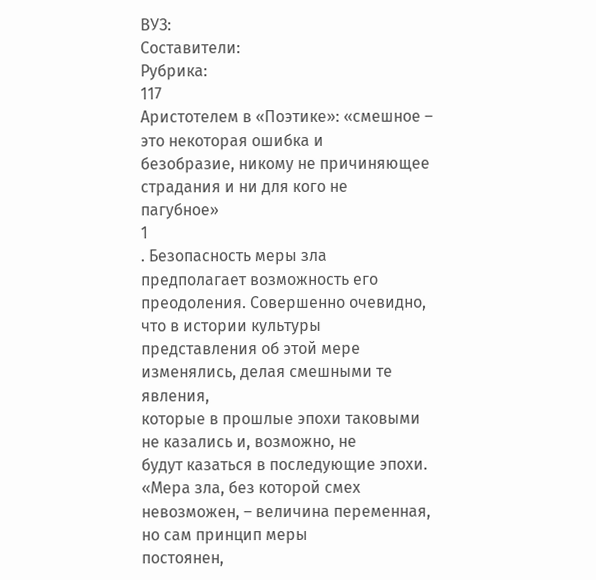ВУЗ:
Составители:
Рубрика:
117
Аристотелем в «Поэтике»: «смешное – это некоторая ошибка и
безобразие, никому не причиняющее страдания и ни для кого не
пагубное»
1
. Безопасность меры зла предполагает возможность его
преодоления. Совершенно очевидно, что в истории культуры
представления об этой мере изменялись, делая смешными те явления,
которые в прошлые эпохи таковыми не казались и, возможно, не
будут казаться в последующие эпохи. «Мера зла, без которой смех
невозможен, – величина переменная, но сам принцип меры
постоянен,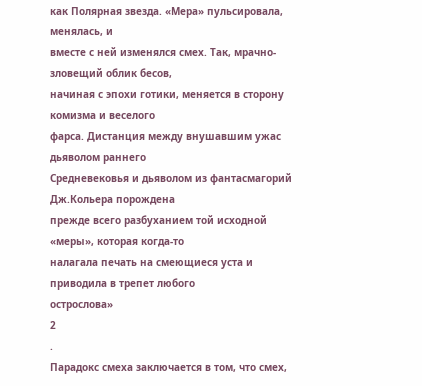как Полярная звезда. «Мера» пульсировала, менялась, и
вместе с ней изменялся смех. Так, мрачно-зловещий облик бесов,
начиная с эпохи готики, меняется в сторону комизма и веселого
фарса. Дистанция между внушавшим ужас дьяволом раннего
Средневековья и дьяволом из фантасмагорий Дж.Кольера порождена
прежде всего разбуханием той исходной «меры», которая когда-то
налагала печать на смеющиеся уста и приводила в трепет любого
острослова»
2
.
Парадокс смеха заключается в том, что смех,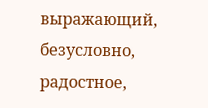выражающий,
безусловно, радостное,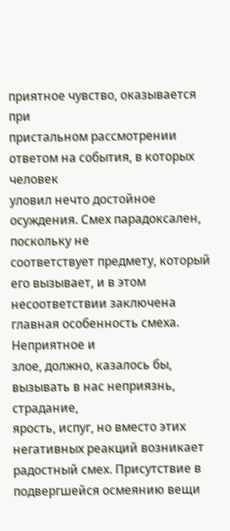приятное чувство, оказывается при
пристальном рассмотрении ответом на события, в которых человек
уловил нечто достойное осуждения. Смех парадоксален, поскольку не
соответствует предмету, который его вызывает, и в этом
несоответствии заключена главная особенность смеха. Неприятное и
злое, должно, казалось бы, вызывать в нас неприязнь, страдание,
ярость, испуг, но вместо этих негативных реакций возникает
радостный смех. Присутствие в подвергшейся осмеянию вещи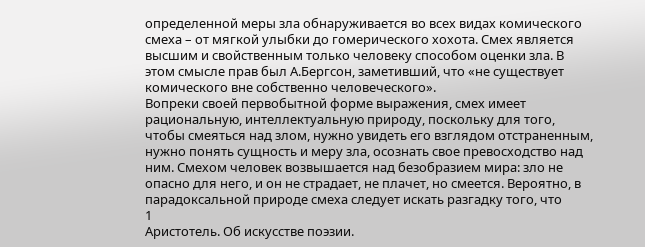определенной меры зла обнаруживается во всех видах комического
смеха – от мягкой улыбки до гомерического хохота. Смех является
высшим и свойственным только человеку способом оценки зла. В
этом смысле прав был А.Бергсон, заметивший, что «не существует
комического вне собственно человеческого».
Вопреки своей первобытной форме выражения, смех имеет
рациональную, интеллектуальную природу, поскольку для того,
чтобы смеяться над злом, нужно увидеть его взглядом отстраненным,
нужно понять сущность и меру зла, осознать свое превосходство над
ним. Смехом человек возвышается над безобразием мира: зло не
опасно для него, и он не страдает, не плачет, но смеется. Вероятно, в
парадоксальной природе смеха следует искать разгадку того, что
1
Аристотель. Об искусстве поэзии.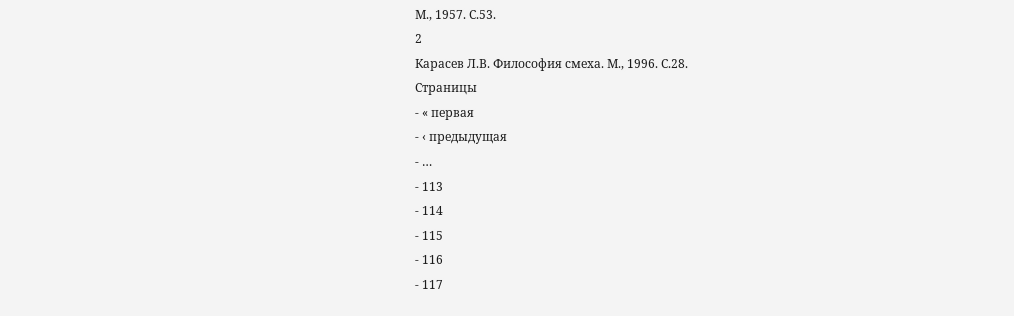М., 1957. С.53.
2
Карасев Л.В. Философия смеха. М., 1996. С.28.
Страницы
- « первая
- ‹ предыдущая
- …
- 113
- 114
- 115
- 116
- 117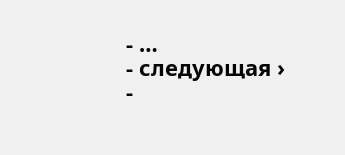- …
- следующая ›
-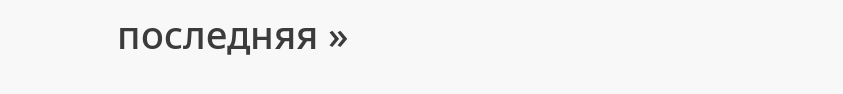последняя »